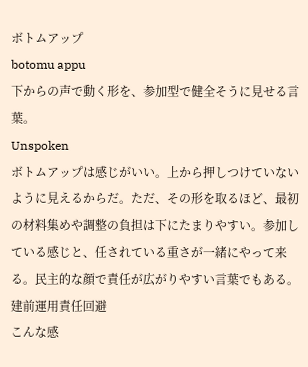ボトムアップ
botomu appu
下からの声で動く形を、参加型で健全そうに見せる言葉。
Unspoken
ボトムアップは感じがいい。上から押しつけていないように見えるからだ。ただ、その形を取るほど、最初の材料集めや調整の負担は下にたまりやすい。参加している感じと、任されている重さが一緒にやって来る。民主的な顔で責任が広がりやすい言葉でもある。
建前運用責任回避
こんな感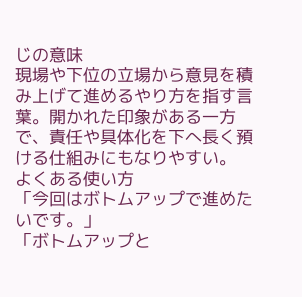じの意味
現場や下位の立場から意見を積み上げて進めるやり方を指す言葉。開かれた印象がある一方で、責任や具体化を下へ長く預ける仕組みにもなりやすい。
よくある使い方
「今回はボトムアップで進めたいです。」
「ボトムアップと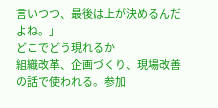言いつつ、最後は上が決めるんだよね。」
どこでどう現れるか
組織改革、企画づくり、現場改善の話で使われる。参加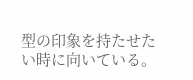型の印象を持たせたい時に向いている。